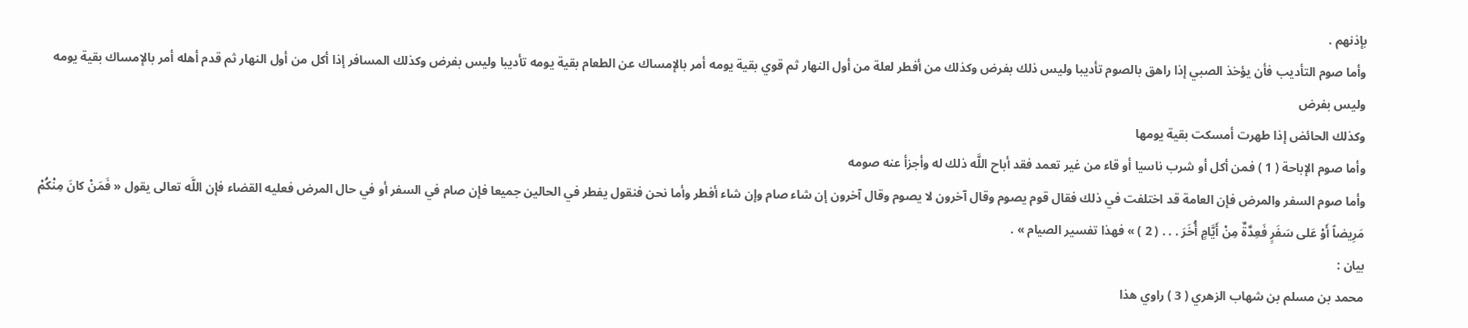بإذنهم .
وأما صوم التأديب فأن يؤخذ الصبي إذا راهق بالصوم تأديبا وليس ذلك بفرض وكذلك من أفطر لعلة من أول النهار ثم قوي بقية يومه أمر بالإمساك عن الطعام بقية يومه تأديبا وليس بفرض وكذلك المسافر إذا أكل من أول النهار ثم قدم أهله أمر بالإمساك بقية يومه وليس بفرض
وكذلك الحائض إذا طهرت أمسكت بقية يومها
وأما صوم الإباحة ( 1 ) فمن أكل أو شرب ناسيا أو قاء من غير تعمد فقد أباح اللَّه ذلك له وأجزأ عنه صومه
وأما صوم السفر والمرض فإن العامة قد اختلفت في ذلك فقال قوم يصوم وقال آخرون لا يصوم وقال آخرون إن شاء صام وإن شاء أفطر وأما نحن فنقول يفطر في الحالين جميعا فإن صام في السفر أو في حال المرض فعليه القضاء فإن اللَّه تعالى يقول « فَمَنْ كانَ مِنْكُمْ مَرِيضاً أَوْ عَلى سَفَرٍ فَعِدَّةٌ مِنْ أَيَّامٍ أُخَرَ . . . ( 2 ) » فهذا تفسير الصيام » .
بيان :
محمد بن مسلم بن شهاب الزهري ( 3 ) راوي هذا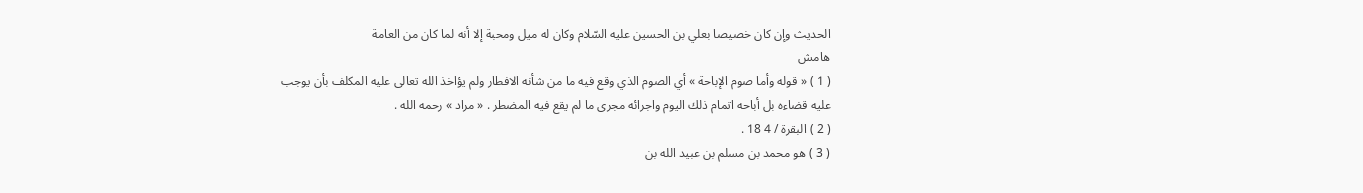الحديث وإن كان خصيصا بعلي بن الحسين عليه السّلام وكان له ميل ومحبة إلا أنه لما كان من العامة
هامش
( 1 ) « قوله وأما صوم الإباحة » أي الصوم الذي وقع فيه ما من شأنه الافطار ولم يؤاخذ الله تعالى عليه المكلف بأن يوجب عليه قضاءه بل أباحه اتمام ذلك اليوم واجرائه مجرى ما لم يقع فيه المضطر . « مراد » رحمه الله .
( 2 ) البقرة / 4 18 .
( 3 ) هو محمد بن مسلم بن عبيد الله بن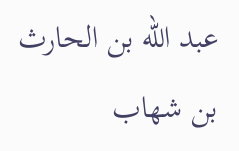عبد الله بن الحارث بن شهاب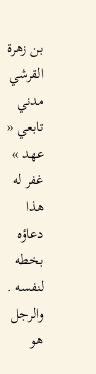بن زهرة القرشي مدني تابعي « عهد » غفر له هذا دعاؤه بخطه لنفسه . والرجل هو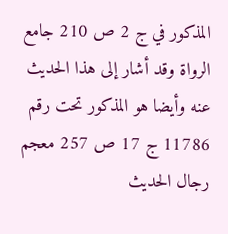المذكور في ج 2 ص 210 جامع الرواة وقد أشار إلى هذا الحديث عنه وأيضا هو المذكور تحت رقم 11786 ج 17 ص 257 معجم رجال الحديث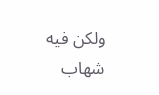ولكن فيه شهاب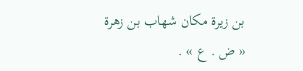بن زيرة مكان شهاب بن زهرة « ض . ع » .